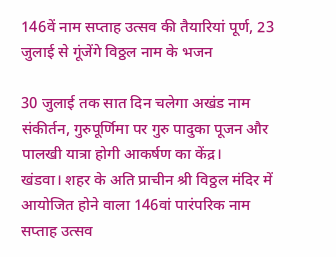146वें नाम सप्ताह उत्सव की तैयारियां पूर्ण, 23 जुलाई से गूंजेंगे विठ्ठल नाम के भजन

30 जुलाई तक सात दिन चलेगा अखंड नाम संकीर्तन, गुरुपूर्णिमा पर गुरु पादुका पूजन और पालखी यात्रा होगी आकर्षण का केंद्र।
खंडवा। शहर के अति प्राचीन श्री विठ्ठल मंदिर में आयोजित होने वाला 146वां पारंपरिक नाम सप्ताह उत्सव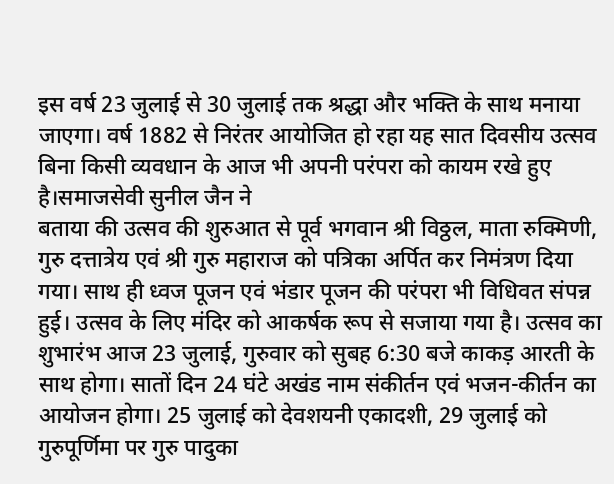इस वर्ष 23 जुलाई से 30 जुलाई तक श्रद्धा और भक्ति के साथ मनाया जाएगा। वर्ष 1882 से निरंतर आयोजित हो रहा यह सात दिवसीय उत्सव बिना किसी व्यवधान के आज भी अपनी परंपरा को कायम रखे हुए है।समाजसेवी सुनील जैन ने
बताया की उत्सव की शुरुआत से पूर्व भगवान श्री विठ्ठल, माता रुक्मिणी, गुरु दत्तात्रेय एवं श्री गुरु महाराज को पत्रिका अर्पित कर निमंत्रण दिया गया। साथ ही ध्वज पूजन एवं भंडार पूजन की परंपरा भी विधिवत संपन्न हुई। उत्सव के लिए मंदिर को आकर्षक रूप से सजाया गया है। उत्सव का शुभारंभ आज 23 जुलाई, गुरुवार को सुबह 6:30 बजे काकड़ आरती के साथ होगा। सातों दिन 24 घंटे अखंड नाम संकीर्तन एवं भजन-कीर्तन का आयोजन होगा। 25 जुलाई को देवशयनी एकादशी, 29 जुलाई को गुरुपूर्णिमा पर गुरु पादुका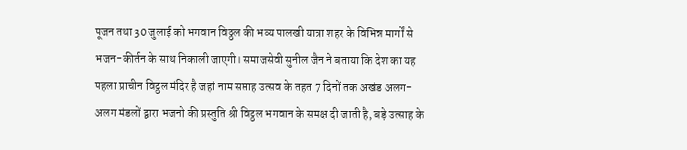पूजन तथा 30 जुलाई को भगवान विठ्ठल की भव्य पालखी यात्रा शहर के विभिन्न मार्गों से भजन-कीर्तन के साथ निकाली जाएगी। समाजसेवी सुनील जैन ने बताया कि देश का यह पहला प्राचीन विट्ठल मंदिर है जहां नाम सप्ताह उत्सव के तहत 7 दिनों तक अखंड अलग-अलग मंडलों द्वारा भजनो की प्रस्तुति श्री विट्ठल भगवान के समक्ष दी जाती है, बड़े उत्साह के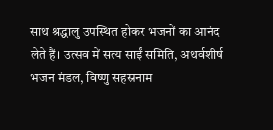साथ श्रद्धालु उपस्थित होकर भजनों का आनंद लेते हैं। उत्सव में सत्य साईं समिति, अथर्वशीर्ष भजन मंडल, विष्णु सहस्रनाम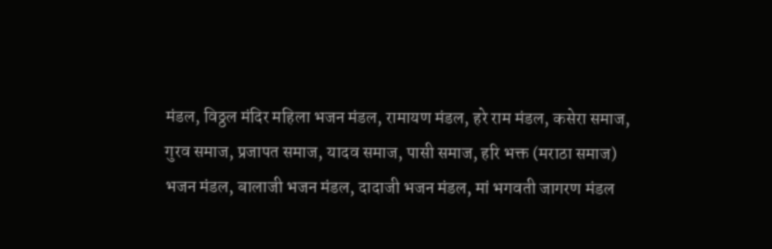मंडल, विठ्ठल मंदिर महिला भजन मंडल, रामायण मंडल, हरे राम मंडल, कसेरा समाज, गुरव समाज, प्रजापत समाज, यादव समाज, पासी समाज, हरि भक्त (मराठा समाज) भजन मंडल, बालाजी भजन मंडल, दादाजी भजन मंडल, मां भगवती जागरण मंडल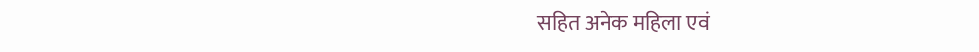सहित अनेक महिला एवं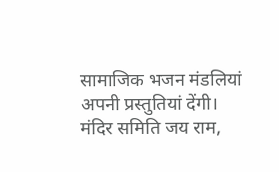सामाजिक भजन मंडलियां अपनी प्रस्तुतियां देंगी।
मंदिर समिति जय राम,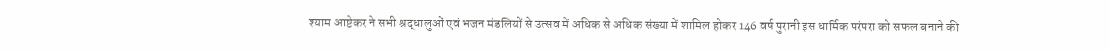श्याम आष्टेकर ने सभी श्रद्धालुओं एवं भजन मंडलियों से उत्सव में अधिक से अधिक संख्या में शामिल होकर 146 वर्ष पुरानी इस धार्मिक परंपरा को सफल बनाने की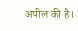अपील की है।